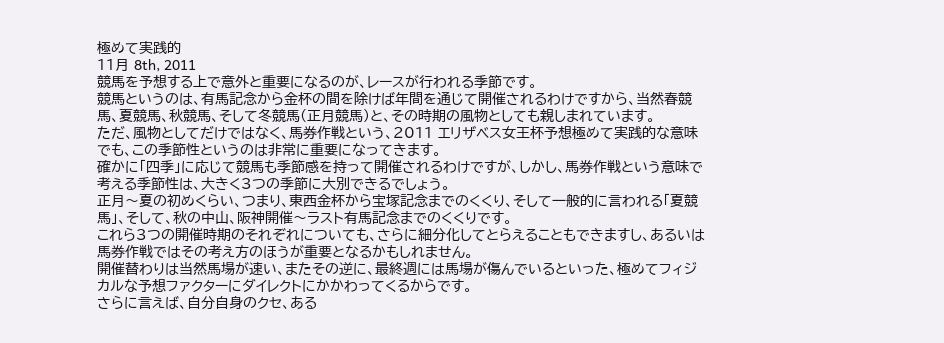極めて実践的
11月 8th, 2011
競馬を予想する上で意外と重要になるのが、レースが行われる季節です。
競馬というのは、有馬記念から金杯の間を除けば年間を通じて開催されるわけですから、当然春競馬、夏競馬、秋競馬、そして冬競馬(正月競馬)と、その時期の風物としても親しまれています。
ただ、風物としてだけではなく、馬券作戦という、2011 エリザベス女王杯予想極めて実践的な意味でも、この季節性というのは非常に重要になってきます。
確かに「四季」に応じて競馬も季節感を持って開催されるわけですが、しかし、馬券作戦という意味で考える季節性は、大きく3つの季節に大別できるでしょう。
正月〜夏の初めくらい、つまり、東西金杯から宝塚記念までのくくり、そして一般的に言われる「夏競馬」、そして、秋の中山、阪神開催〜ラスト有馬記念までのくくりです。
これら3つの開催時期のそれぞれについても、さらに細分化してとらえることもできますし、あるいは馬券作戦ではその考え方のほうが重要となるかもしれません。
開催替わりは当然馬場が速い、またその逆に、最終週には馬場が傷んでいるといった、極めてフィジカルな予想ファクターにダイレクトにかかわってくるからです。
さらに言えば、自分自身のクセ、ある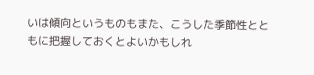いは傾向というものもまた、こうした季節性とともに把握しておくとよいかもしれ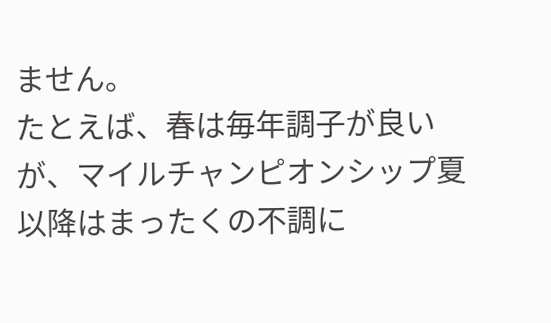ません。
たとえば、春は毎年調子が良いが、マイルチャンピオンシップ夏以降はまったくの不調に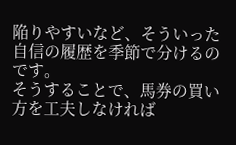陥りやすいなど、そういった自信の履歴を季節で分けるのです。
そうすることで、馬券の買い方を工夫しなければ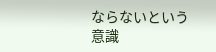ならないという意識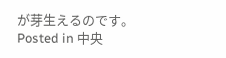が芽生えるのです。
Posted in 中央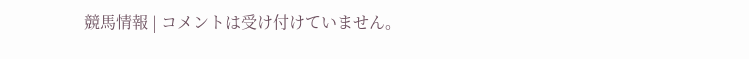競馬情報 | コメントは受け付けていません。